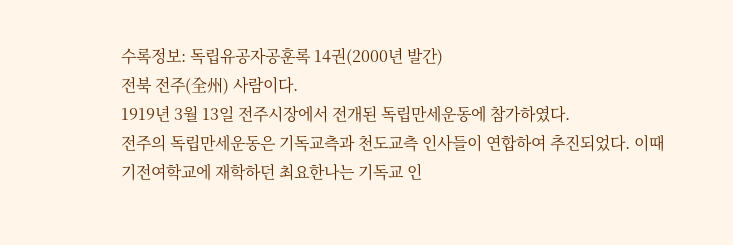수록정보: 독립유공자공훈록 14권(2000년 발간)
전북 전주(全州) 사람이다.
1919년 3월 13일 전주시장에서 전개된 독립만세운동에 참가하였다.
전주의 독립만세운동은 기독교측과 천도교측 인사들이 연합하여 추진되었다. 이때 기전여학교에 재학하던 최요한나는 기독교 인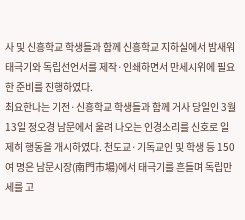사 및 신흥학교 학생들과 함께 신흥학교 지하실에서 밤새워 태극기와 독립선언서를 제작·인쇄하면서 만세시위에 필요한 준비를 진행하였다.
최요한나는 기전·신흥학교 학생들과 함께 거사 당일인 3월 13일 정오경 남문에서 울려 나오는 인경소리를 신호로 일제히 행동을 개시하였다. 천도교·기독교인 및 학생 등 150여 명은 남문시장(南門市場)에서 태극기를 흔들며 독립만세를 고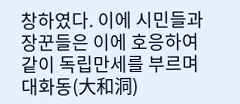창하였다. 이에 시민들과 장꾼들은 이에 호응하여 같이 독립만세를 부르며 대화동(大和洞)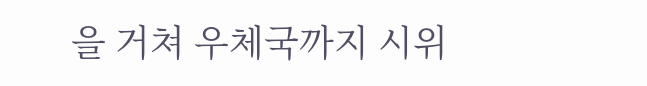을 거쳐 우체국까지 시위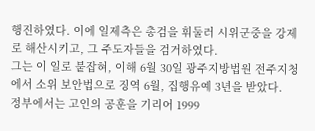행진하였다. 이에 일제측은 총검을 휘둘러 시위군중을 강제로 해산시키고, 그 주도자들을 검거하였다.
그는 이 일로 붙잡혀, 이해 6월 30일 광주지방법원 전주지청에서 소위 보안법으로 징역 6월, 집행유예 3년을 받았다.
정부에서는 고인의 공훈을 기리어 1999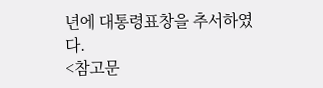년에 대통령표창을 추서하였다.
<참고문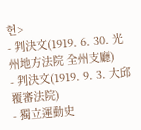헌>
- 判決文(1919. 6. 30. 光州地方法院 全州支廳)
- 判決文(1919. 9. 3. 大邱覆審法院)
- 獨立運動史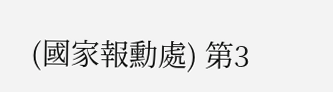(國家報勳處) 第3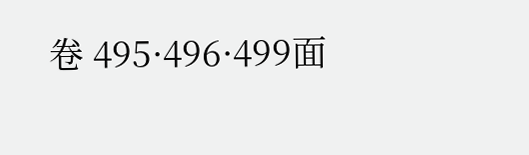卷 495·496·499面